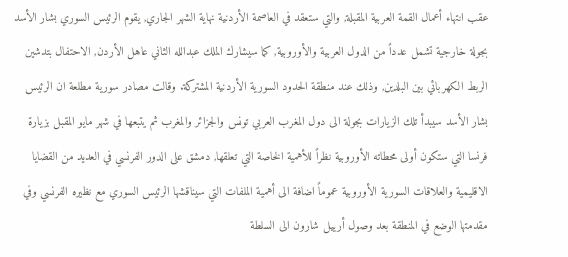عقب انتهاء أعمال القمة العربية المقبلة, والتي ستعقد في العاصمة الأردنية نهاية الشهر الجاري, يقوم الرئيس السوري بشار الأسد بجولة خارجية تشمل عدداً من الدول العربية والأوروبية, كما سيشارك الملك عبدالله الثاني عاهل الأردن, الاحتفال بتدشين الربط الكهربائي بين البلدين, وذلك عند منطقة الحدود السورية الأردنية المشتركة. وقالت مصادر سورية مطلعة ان الرئيس بشار الأسد سيبدأ تلك الزيارات بجولة الى دول المغرب العربي تونس والجزائر والمغرب ثم يتبعها في شهر مايو المقبل بزيارة فرنسا التي ستكون أولى محطاته الأوروبية نظراً للأهمية الخاصة التي تعلقها, دمشق على الدور الفرنسي في العديد من القضايا الاقليمية والعلاقات السورية الأوروبية عموماً اضافة الى أهمية الملفات التي سيناقشها الرئيس السوري مع نظيره الفرنسي وفي مقدمتها الوضع في المنطقة بعد وصول أرييل شارون الى السلطة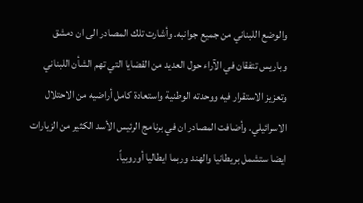والوضع اللبناني من جميع جوانبه. وأشارت تلك المصادر الى ان دمشق وباريس تتفقان في الآراء حول العديد من القضايا التي تهم الشأن اللبناني وتعزيز الاستقرار فيه ووحدته الوطنية واستعادة كامل أراضيه من الاحتلال الاسرائيلي. وأضافت المصادر ان في برنامج الرئيس الأسد الكثير من الزيارات ايضا ستشمل بريطانيا والهند وربما ايطاليا أوروبياً.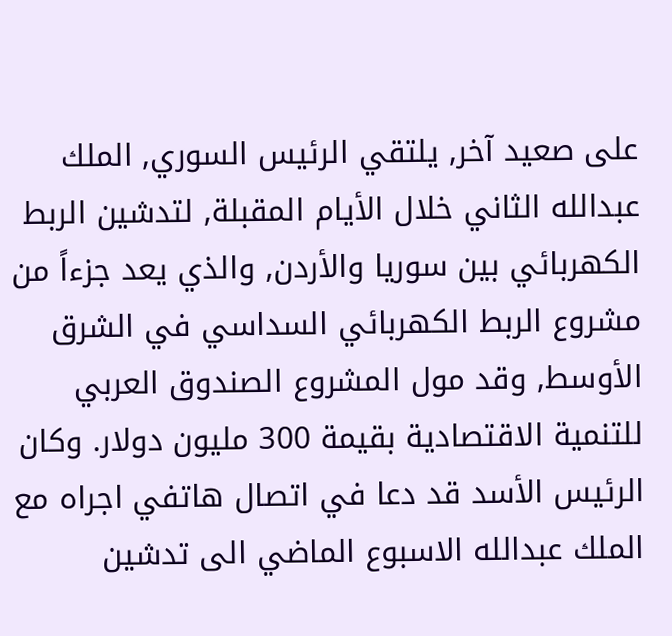على صعيد آخر, يلتقي الرئيس السوري, الملك عبدالله الثاني خلال الأيام المقبلة, لتدشين الربط الكهربائي بين سوريا والأردن, والذي يعد جزءاً من مشروع الربط الكهربائي السداسي في الشرق الأوسط, وقد مول المشروع الصندوق العربي للتنمية الاقتصادية بقيمة 300 مليون دولار. وكان الرئيس الأسد قد دعا في اتصال هاتفي اجراه مع الملك عبدالله الاسبوع الماضي الى تدشين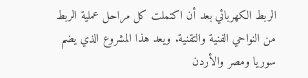الربط الكهربائي بعد أن اكتملت كل مراحل عملية الربط من النواحي الفنية والتقنية. ويعد هذا المشروع الذي يضم سوريا ومصر والأردن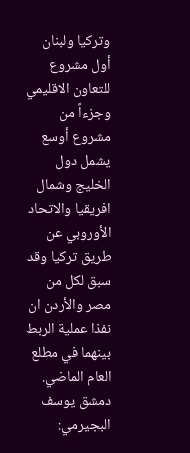وتركيا ولبنان أول مشروع للتعاون الاقليمي وجزءاً من مشروع أوسع يشمل دول الخليج وشمال افريقيا والاتحاد الأوروبي عن طريق تركيا وقد سبق لكل من مصر والأردن ان نفذا عملية الربط بينهما في مطلع العام الماضي. دمشق يوسف البجيرمي: